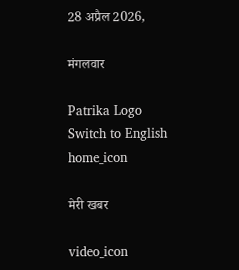28 अप्रैल 2026,

मंगलवार

Patrika Logo
Switch to English
home_icon

मेरी खबर

video_icon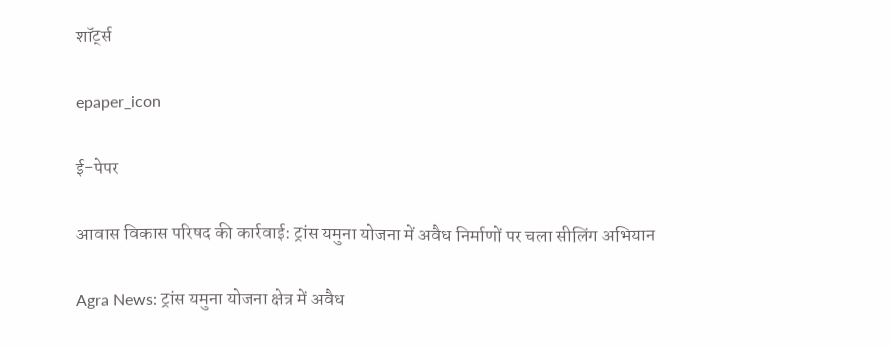शॉर्ट्स

epaper_icon

ई-पेपर

आवास विकास परिषद की कार्रवाई: ट्रांस यमुना योजना में अवैध निर्माणों पर चला सीलिंग अभियान

Agra News: ट्रांस यमुना योजना क्षेत्र में अवैध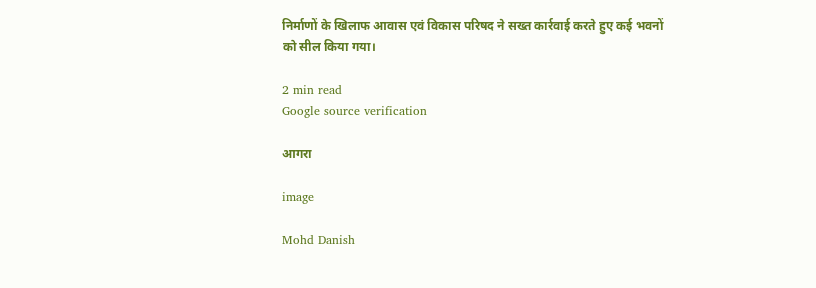निर्माणों के खिलाफ आवास एवं विकास परिषद ने सख्त कार्रवाई करते हुए कई भवनों को सील किया गया।

2 min read
Google source verification

आगरा

image

Mohd Danish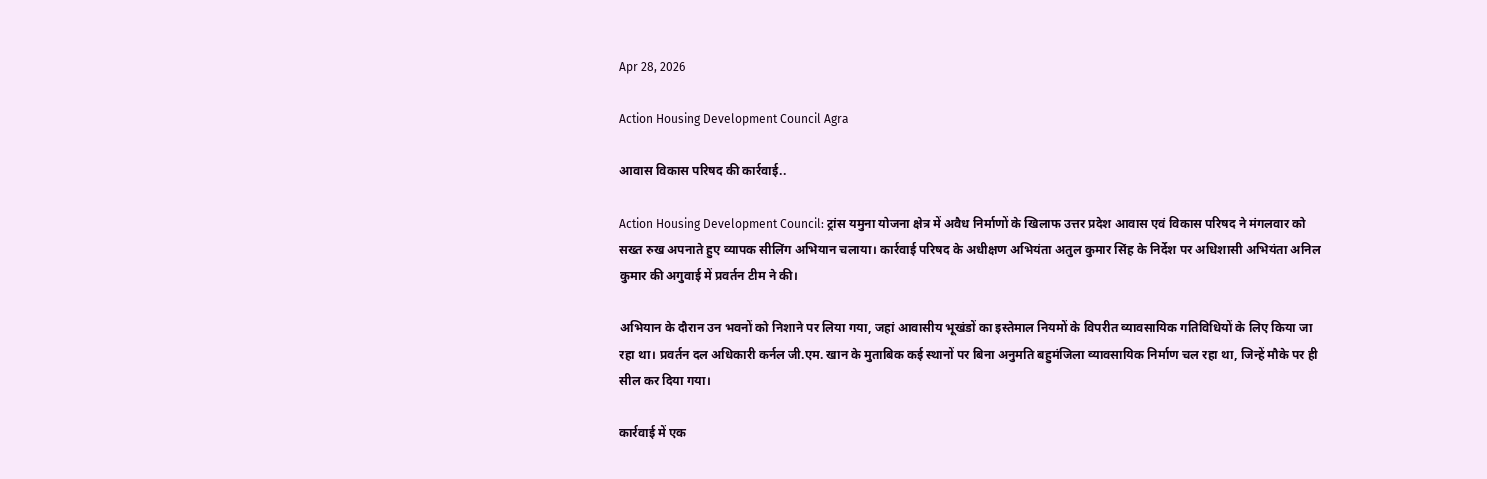Apr 28, 2026

Action Housing Development Council Agra

आवास विकास परिषद की कार्रवाई..

Action Housing Development Council: ट्रांस यमुना योजना क्षेत्र में अवैध निर्माणों के खिलाफ उत्तर प्रदेश आवास एवं विकास परिषद ने मंगलवार को सख्त रुख अपनाते हुए व्यापक सीलिंग अभियान चलाया। कार्रवाई परिषद के अधीक्षण अभियंता अतुल कुमार सिंह के निर्देश पर अधिशासी अभियंता अनिल कुमार की अगुवाई में प्रवर्तन टीम ने की।

अभियान के दौरान उन भवनों को निशाने पर लिया गया, जहां आवासीय भूखंडों का इस्तेमाल नियमों के विपरीत व्यावसायिक गतिविधियों के लिए किया जा रहा था। प्रवर्तन दल अधिकारी कर्नल जी.एम. खान के मुताबिक कई स्थानों पर बिना अनुमति बहुमंजिला व्यावसायिक निर्माण चल रहा था, जिन्हें मौके पर ही सील कर दिया गया।

कार्रवाई में एक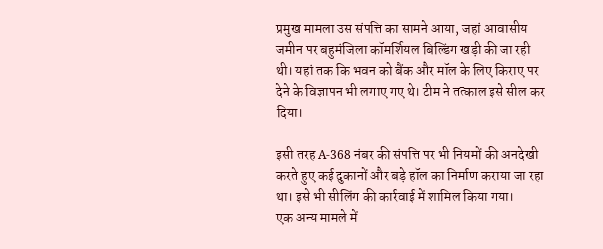प्रमुख मामला उस संपत्ति का सामने आया, जहां आवासीय जमीन पर बहुमंजिला कॉमर्शियल बिल्डिंग खड़ी की जा रही थी। यहां तक कि भवन को बैंक और मॉल के लिए किराए पर देने के विज्ञापन भी लगाए गए थे। टीम ने तत्काल इसे सील कर दिया।

इसी तरह A-368 नंबर की संपत्ति पर भी नियमों की अनदेखी करते हुए कई दुकानों और बड़े हॉल का निर्माण कराया जा रहा था। इसे भी सीलिंग की कार्रवाई में शामिल किया गया।
एक अन्य मामले में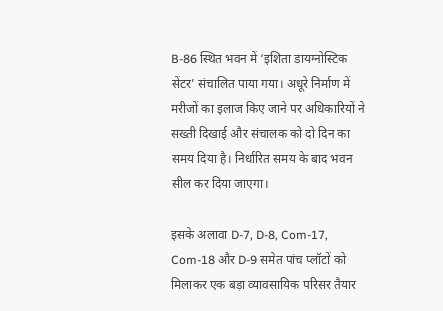B-86 स्थित भवन में ‘इशिता डायग्नोस्टिक सेंटर’ संचालित पाया गया। अधूरे निर्माण में मरीजों का इलाज किए जाने पर अधिकारियों ने सख्ती दिखाई और संचालक को दो दिन का समय दिया है। निर्धारित समय के बाद भवन सील कर दिया जाएगा।

इसके अलावा D-7, D-8, Com-17, Com-18 और D-9 समेत पांच प्लॉटों को मिलाकर एक बड़ा व्यावसायिक परिसर तैयार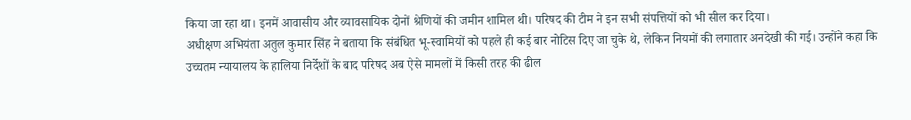किया जा रहा था। इनमें आवासीय और व्यावसायिक दोनों श्रेणियों की जमीन शामिल थी। परिषद की टीम ने इन सभी संपत्तियों को भी सील कर दिया।
अधीक्षण अभियंता अतुल कुमार सिंह ने बताया कि संबंधित भू-स्वामियों को पहले ही कई बार नोटिस दिए जा चुके थे, लेकिन नियमों की लगातार अनदेखी की गई। उन्होंने कहा कि उच्चतम न्यायालय के हालिया निर्देशों के बाद परिषद अब ऐसे मामलों में किसी तरह की ढील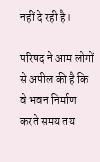नहीं दे रही है।

परिषद ने आम लोगों से अपील की है कि वे भवन निर्माण करते समय तय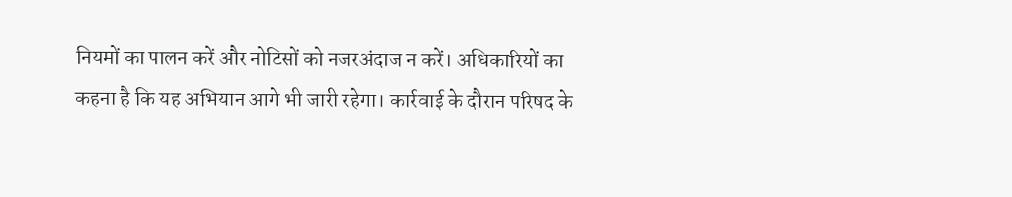नियमों का पालन करें और नोटिसों को नजरअंदाज न करें। अधिकारियों का कहना है कि यह अभियान आगे भी जारी रहेगा। कार्रवाई के दौरान परिषद के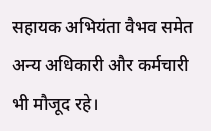सहायक अभियंता वैभव समेत अन्य अधिकारी और कर्मचारी भी मौजूद रहे।